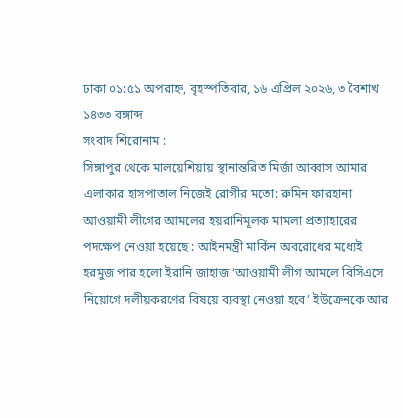ঢাকা ০১:৫১ অপরাহ্ন, বৃহস্পতিবার, ১৬ এপ্রিল ২০২৬, ৩ বৈশাখ ১৪৩৩ বঙ্গাব্দ
সংবাদ শিরোনাম :
সিঙ্গাপুর থেকে মালয়েশিয়ায় স্থানান্তরিত মির্জা আব্বাস আমার এলাকার হাসপাতাল নিজেই রোগীর মতো: রুমিন ফারহানা আওয়ামী লীগের আমলের হয়রানিমূলক মামলা প্রত্যাহারের পদক্ষেপ নেওয়া হয়েছে : আইনমন্ত্রী মার্কিন অবরোধের মধ্যেই হরমুজ পার হলো ইরানি জাহাজ ‘আওয়ামী লীগ আমলে বিসিএসে নিয়োগে দলীয়করণের বিষয়ে ব্যবস্থা নেওয়া হবে’ ইউক্রেনকে আর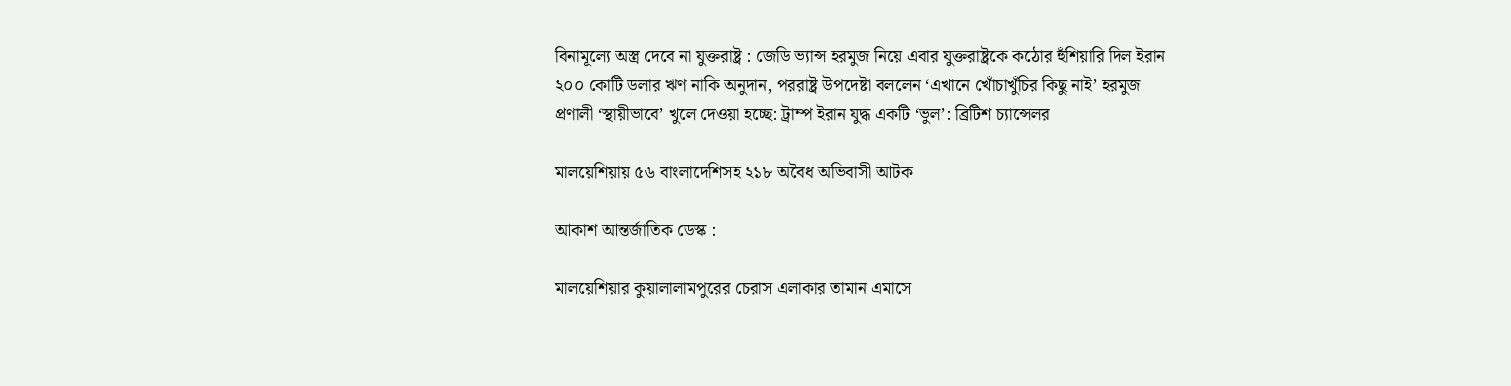বিনামূল্যে অস্ত্র দেবে না যুক্তরাষ্ট্র : জেডি ভ্যান্স হরমুজ নিয়ে এবার যুক্তরাষ্ট্রকে কঠোর হুঁশিয়ারি দিল ইরান ২০০ কোটি ডলার ঋণ নাকি অনুদান, পররাষ্ট্র উপদেষ্টা বললেন ‘এখানে খোঁচাখুঁচির কিছু নাই’ হরমুজ প্রণালী ‘স্থায়ীভাবে’ খুলে দেওয়া হচ্ছে: ট্রাম্প ইরান যুদ্ধ একটি ‘ভুল’: ব্রিটিশ চ্যান্সেলর

মালয়েশিয়ায় ৫৬ বাংলাদেশিসহ ২১৮ অবৈধ অভিবাসী আটক

আকাশ আন্তর্জাতিক ডেস্ক :

মালয়েশিয়ার কুয়ালালামপুরের চেরাস এলাকার তামান এমাসে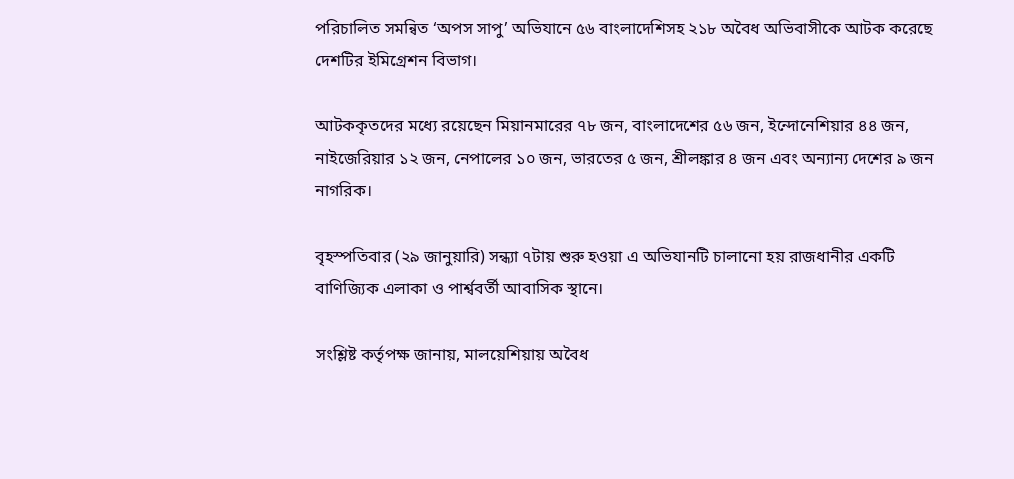পরিচালিত সমন্বিত ‘অপস সাপু’ অভিযানে ৫৬ বাংলাদেশিসহ ২১৮ অবৈধ অভিবাসীকে আটক করেছে দেশটির ইমিগ্রেশন বিভাগ।

আটককৃতদের মধ্যে রয়েছেন মিয়ানমারের ৭৮ জন, বাংলাদেশের ৫৬ জন, ইন্দোনেশিয়ার ৪৪ জন, নাইজেরিয়ার ১২ জন, নেপালের ১০ জন, ভারতের ৫ জন, শ্রীলঙ্কার ৪ জন এবং অন্যান্য দেশের ৯ জন নাগরিক।

বৃহস্পতিবার (২৯ জানুয়ারি) সন্ধ্যা ৭টায় শুরু হওয়া এ অভিযানটি চালানো হয় রাজধানীর একটি বাণিজ্যিক এলাকা ও পার্শ্ববর্তী আবাসিক স্থানে।

সংশ্লিষ্ট কর্তৃপক্ষ জানায়, মালয়েশিয়ায় অবৈধ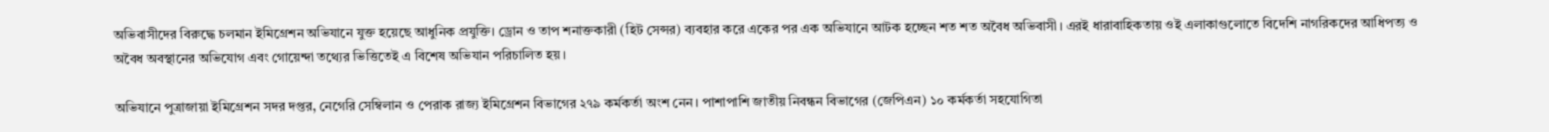অভিবাসীদের বিরুদ্ধে চলমান ইমিগ্রেশন অভিযানে যুক্ত হয়েছে আধুনিক প্রযুক্তি। ড্রোন ও তাপ শনাক্তকারী (হিট সেন্সর) ব্যবহার করে একের পর এক অভিযানে আটক হচ্ছেন শত শত অবৈধ অভিবাসী। এরই ধারাবাহিকতায় ওই এলাকাগুলোতে বিদেশি নাগরিকদের আধিপত্য ও অবৈধ অবস্থানের অভিযোগ এবং গোয়েন্দা তথ্যের ভিত্তিতেই এ বিশেষ অভিযান পরিচালিত হয়।

অভিযানে পুত্রাজায়া ইমিগ্রেশন সদর দপ্তর, নেগেরি সেম্বিলান ও পেরাক রাজ্য ইমিগ্রেশন বিভাগের ২৭৯ কর্মকর্তা অংশ নেন। পাশাপাশি জাতীয় নিবন্ধন বিভাগের (জেপিএন) ১০ কর্মকর্তা সহযোগিতা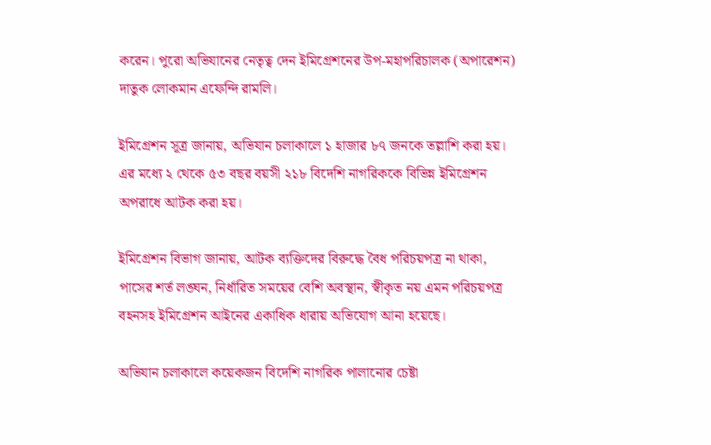করেন। পুরো অভিযানের নেতৃত্ব দেন ইমিগ্রেশনের উপ-মহাপরিচালক (অপারেশন) দাতুক লোকমান এফেন্দি রামলি।

ইমিগ্রেশন সূত্র জানায়, অভিযান চলাকালে ১ হাজার ৮৭ জনকে তল্লাশি করা হয়। এর মধ্যে ২ থেকে ৫৩ বছর বয়সী ২১৮ বিদেশি নাগরিককে বিভিন্ন ইমিগ্রেশন অপরাধে আটক করা হয়।

ইমিগ্রেশন বিভাগ জানায়, আটক ব্যক্তিদের বিরুদ্ধে বৈধ পরিচয়পত্র না থাকা, পাসের শর্ত লঙ্ঘন, নির্ধারিত সময়ের বেশি অবস্থান, স্বীকৃত নয় এমন পরিচয়পত্র বহনসহ ইমিগ্রেশন আইনের একাধিক ধারায় অভিযোগ আনা হয়েছে।

অভিযান চলাকালে কয়েকজন বিদেশি নাগরিক পালানোর চেষ্টা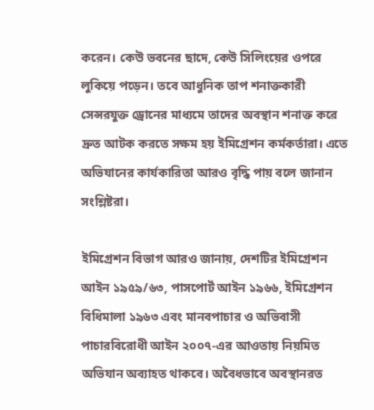করেন। কেউ ভবনের ছাদে, কেউ সিলিংয়ের ওপরে লুকিয়ে পড়েন। তবে আধুনিক তাপ শনাক্তকারী সেন্সরযুক্ত ড্রোনের মাধ্যমে তাদের অবস্থান শনাক্ত করে দ্রুত আটক করতে সক্ষম হয় ইমিগ্রেশন কর্মকর্তারা। এতে অভিযানের কার্যকারিতা আরও বৃদ্ধি পায় বলে জানান সংশ্লিষ্টরা।

ইমিগ্রেশন বিভাগ আরও জানায়, দেশটির ইমিগ্রেশন আইন ১৯৫৯/৬৩, পাসপোর্ট আইন ১৯৬৬, ইমিগ্রেশন বিধিমালা ১৯৬৩ এবং মানবপাচার ও অভিবাসী পাচারবিরোধী আইন ২০০৭-এর আওতায় নিয়মিত অভিযান অব্যাহত থাকবে। অবৈধভাবে অবস্থানরত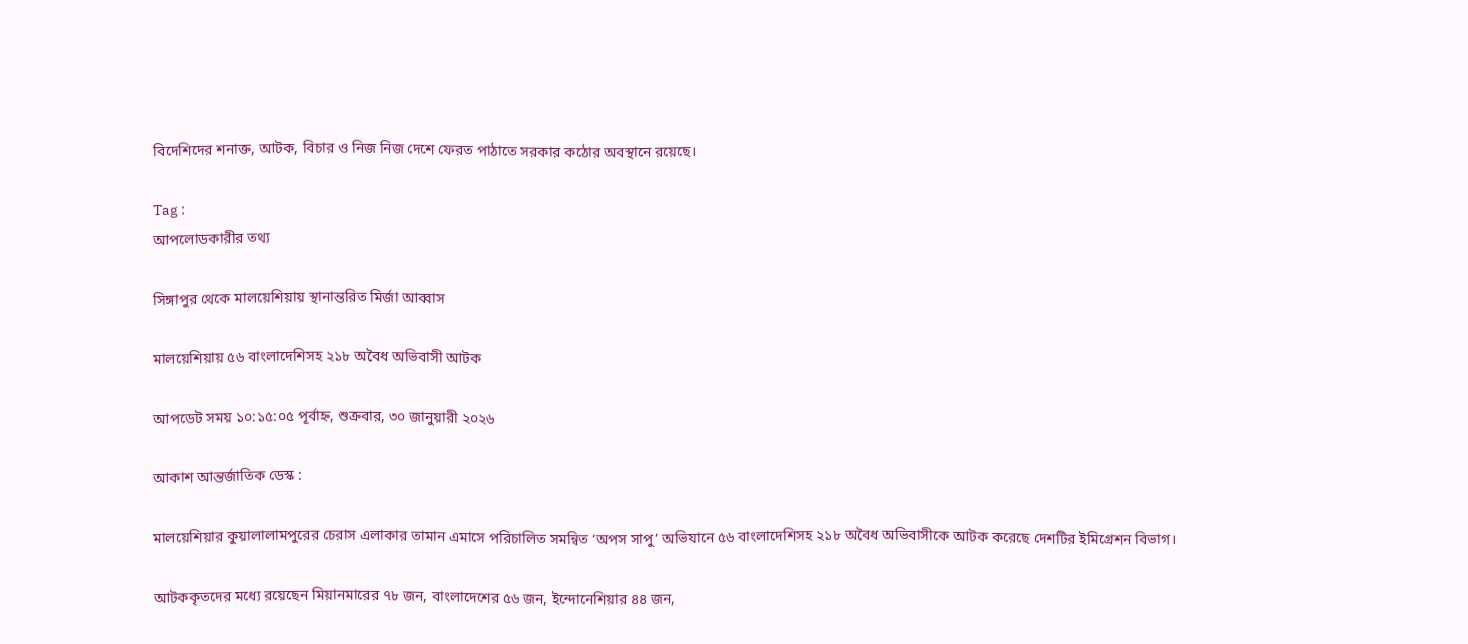বিদেশিদের শনাক্ত, আটক, বিচার ও নিজ নিজ দেশে ফেরত পাঠাতে সরকার কঠোর অবস্থানে রয়েছে।

Tag :
আপলোডকারীর তথ্য

সিঙ্গাপুর থেকে মালয়েশিয়ায় স্থানান্তরিত মির্জা আব্বাস

মালয়েশিয়ায় ৫৬ বাংলাদেশিসহ ২১৮ অবৈধ অভিবাসী আটক

আপডেট সময় ১০:১৫:০৫ পূর্বাহ্ন, শুক্রবার, ৩০ জানুয়ারী ২০২৬

আকাশ আন্তর্জাতিক ডেস্ক :

মালয়েশিয়ার কুয়ালালামপুরের চেরাস এলাকার তামান এমাসে পরিচালিত সমন্বিত ‘অপস সাপু’ অভিযানে ৫৬ বাংলাদেশিসহ ২১৮ অবৈধ অভিবাসীকে আটক করেছে দেশটির ইমিগ্রেশন বিভাগ।

আটককৃতদের মধ্যে রয়েছেন মিয়ানমারের ৭৮ জন, বাংলাদেশের ৫৬ জন, ইন্দোনেশিয়ার ৪৪ জন,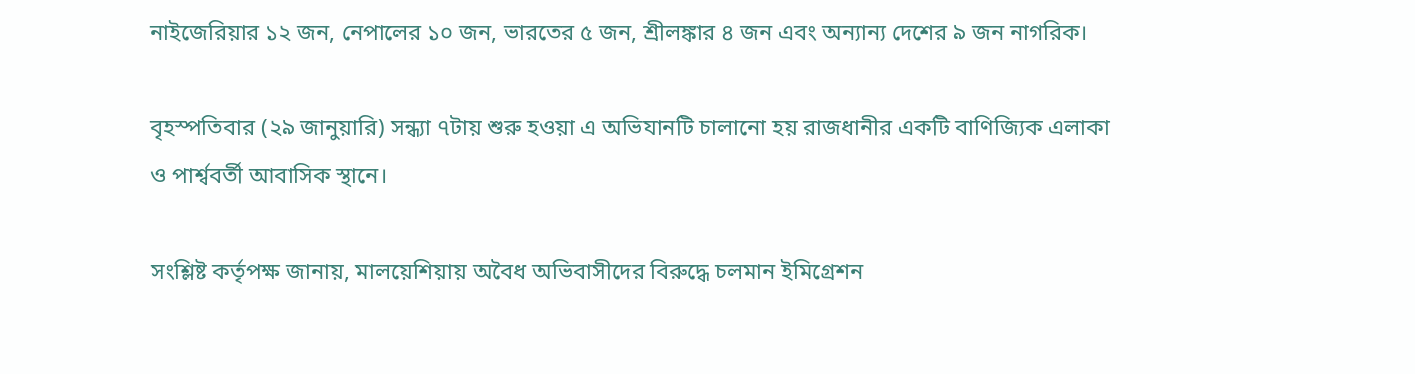নাইজেরিয়ার ১২ জন, নেপালের ১০ জন, ভারতের ৫ জন, শ্রীলঙ্কার ৪ জন এবং অন্যান্য দেশের ৯ জন নাগরিক।

বৃহস্পতিবার (২৯ জানুয়ারি) সন্ধ্যা ৭টায় শুরু হওয়া এ অভিযানটি চালানো হয় রাজধানীর একটি বাণিজ্যিক এলাকা ও পার্শ্ববর্তী আবাসিক স্থানে।

সংশ্লিষ্ট কর্তৃপক্ষ জানায়, মালয়েশিয়ায় অবৈধ অভিবাসীদের বিরুদ্ধে চলমান ইমিগ্রেশন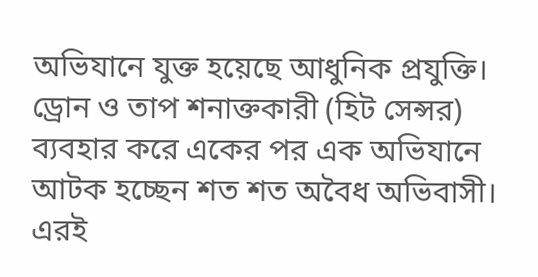অভিযানে যুক্ত হয়েছে আধুনিক প্রযুক্তি। ড্রোন ও তাপ শনাক্তকারী (হিট সেন্সর) ব্যবহার করে একের পর এক অভিযানে আটক হচ্ছেন শত শত অবৈধ অভিবাসী। এরই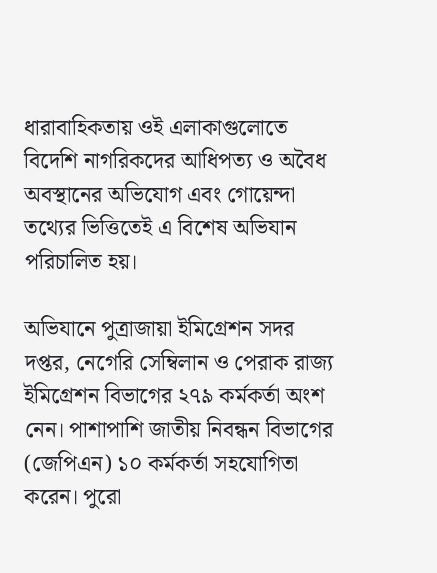ধারাবাহিকতায় ওই এলাকাগুলোতে বিদেশি নাগরিকদের আধিপত্য ও অবৈধ অবস্থানের অভিযোগ এবং গোয়েন্দা তথ্যের ভিত্তিতেই এ বিশেষ অভিযান পরিচালিত হয়।

অভিযানে পুত্রাজায়া ইমিগ্রেশন সদর দপ্তর, নেগেরি সেম্বিলান ও পেরাক রাজ্য ইমিগ্রেশন বিভাগের ২৭৯ কর্মকর্তা অংশ নেন। পাশাপাশি জাতীয় নিবন্ধন বিভাগের (জেপিএন) ১০ কর্মকর্তা সহযোগিতা করেন। পুরো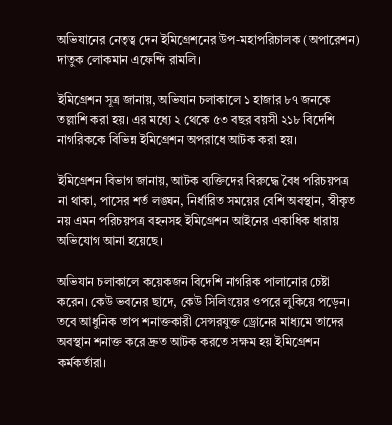অভিযানের নেতৃত্ব দেন ইমিগ্রেশনের উপ-মহাপরিচালক (অপারেশন) দাতুক লোকমান এফেন্দি রামলি।

ইমিগ্রেশন সূত্র জানায়, অভিযান চলাকালে ১ হাজার ৮৭ জনকে তল্লাশি করা হয়। এর মধ্যে ২ থেকে ৫৩ বছর বয়সী ২১৮ বিদেশি নাগরিককে বিভিন্ন ইমিগ্রেশন অপরাধে আটক করা হয়।

ইমিগ্রেশন বিভাগ জানায়, আটক ব্যক্তিদের বিরুদ্ধে বৈধ পরিচয়পত্র না থাকা, পাসের শর্ত লঙ্ঘন, নির্ধারিত সময়ের বেশি অবস্থান, স্বীকৃত নয় এমন পরিচয়পত্র বহনসহ ইমিগ্রেশন আইনের একাধিক ধারায় অভিযোগ আনা হয়েছে।

অভিযান চলাকালে কয়েকজন বিদেশি নাগরিক পালানোর চেষ্টা করেন। কেউ ভবনের ছাদে, কেউ সিলিংয়ের ওপরে লুকিয়ে পড়েন। তবে আধুনিক তাপ শনাক্তকারী সেন্সরযুক্ত ড্রোনের মাধ্যমে তাদের অবস্থান শনাক্ত করে দ্রুত আটক করতে সক্ষম হয় ইমিগ্রেশন কর্মকর্তারা।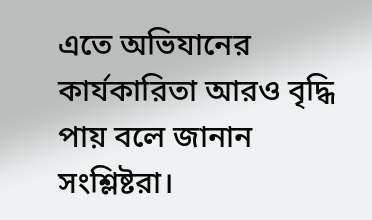এতে অভিযানের কার্যকারিতা আরও বৃদ্ধি পায় বলে জানান সংশ্লিষ্টরা।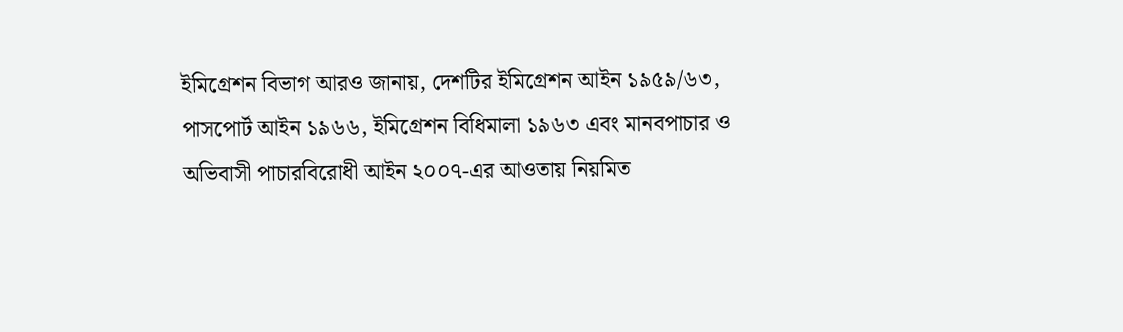ইমিগ্রেশন বিভাগ আরও জানায়, দেশটির ইমিগ্রেশন আইন ১৯৫৯/৬৩, পাসপোর্ট আইন ১৯৬৬, ইমিগ্রেশন বিধিমালা ১৯৬৩ এবং মানবপাচার ও অভিবাসী পাচারবিরোধী আইন ২০০৭-এর আওতায় নিয়মিত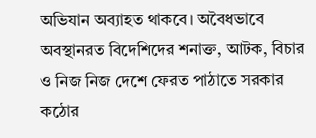অভিযান অব্যাহত থাকবে। অবৈধভাবে অবস্থানরত বিদেশিদের শনাক্ত, আটক, বিচার ও নিজ নিজ দেশে ফেরত পাঠাতে সরকার কঠোর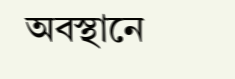অবস্থানে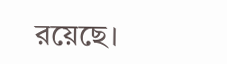রয়েছে।